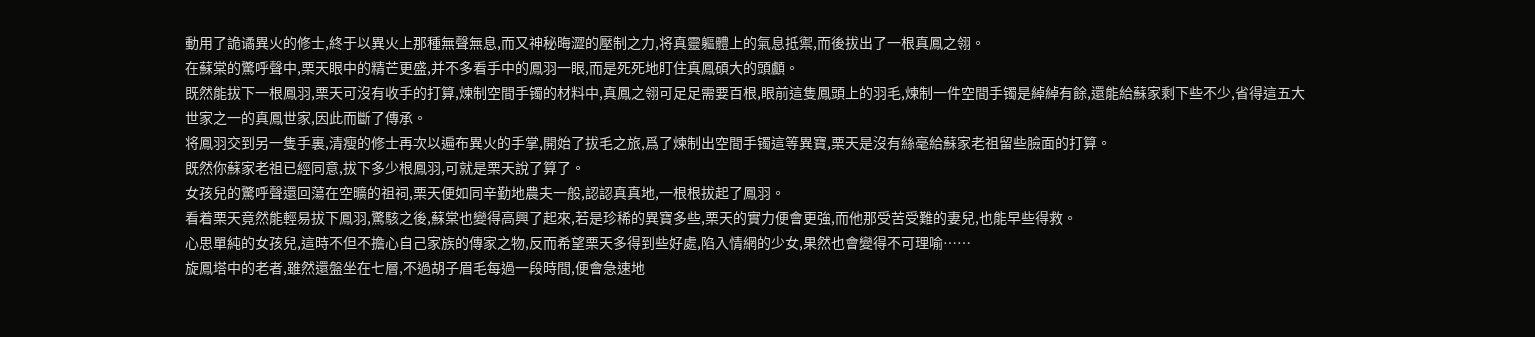動用了詭谲異火的修士,終于以異火上那種無聲無息,而又神秘晦澀的壓制之力,将真靈軀體上的氣息抵禦,而後拔出了一根真鳳之翎。
在蘇棠的驚呼聲中,栗天眼中的精芒更盛,并不多看手中的鳳羽一眼,而是死死地盯住真鳳碩大的頭顱。
既然能拔下一根鳳羽,栗天可沒有收手的打算,煉制空間手镯的材料中,真鳳之翎可足足需要百根,眼前這隻鳳頭上的羽毛,煉制一件空間手镯是綽綽有餘,還能給蘇家剩下些不少,省得這五大世家之一的真鳳世家,因此而斷了傳承。
将鳳羽交到另一隻手裏,清瘦的修士再次以遍布異火的手掌,開始了拔毛之旅,爲了煉制出空間手镯這等異寶,栗天是沒有絲毫給蘇家老祖留些臉面的打算。
既然你蘇家老祖已經同意,拔下多少根鳳羽,可就是栗天說了算了。
女孩兒的驚呼聲還回蕩在空曠的祖祠,栗天便如同辛勤地農夫一般,認認真真地,一根根拔起了鳳羽。
看着栗天竟然能輕易拔下鳳羽,驚駭之後,蘇棠也變得高興了起來,若是珍稀的異寶多些,栗天的實力便會更強,而他那受苦受難的妻兒,也能早些得救。
心思單純的女孩兒,這時不但不擔心自己家族的傳家之物,反而希望栗天多得到些好處,陷入情網的少女,果然也會變得不可理喻……
旋鳳塔中的老者,雖然還盤坐在七層,不過胡子眉毛每過一段時間,便會急速地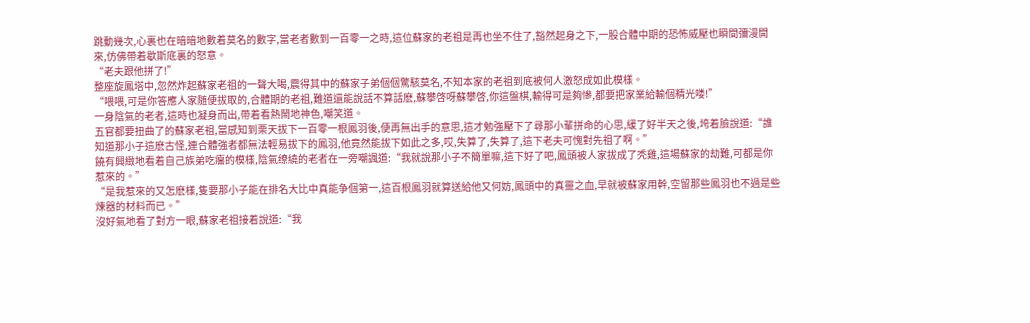跳動幾次,心裏也在暗暗地數着莫名的數字,當老者數到一百零一之時,這位蘇家的老祖是再也坐不住了,豁然起身之下,一股合體中期的恐怖威壓也瞬間彌漫開來,仿佛帶着歇斯底裏的怒意。
“老夫跟他拼了!”
整座旋鳳塔中,忽然炸起蘇家老祖的一聲大喝,震得其中的蘇家子弟個個驚駭莫名,不知本家的老祖到底被何人激怒成如此模樣。
“喂喂,可是你答應人家随便拔取的,合體期的老祖,難道還能說話不算話麽,蘇攀啓呀蘇攀啓,你這盤棋,輸得可是夠慘,都要把家業給輸個精光喽!”
一身陰氣的老者,這時也凝身而出,帶着看熱鬧地神色,嘲笑道。
五官都要扭曲了的蘇家老祖,當感知到栗天拔下一百零一根鳳羽後,便再無出手的意思,這才勉強壓下了尋那小輩拼命的心思,緩了好半天之後,垮着臉說道:“誰知道那小子這麽古怪,連合體強者都無法輕易拔下的鳳羽,他竟然能拔下如此之多,哎,失算了,失算了,這下老夫可愧對先祖了啊。”
饒有興緻地看着自己族弟吃癟的模樣,陰氣缭繞的老者在一旁嘲諷道:“我就說那小子不簡單嘛,這下好了吧,鳳頭被人家拔成了秃雞,這場蘇家的劫難,可都是你惹來的。”
“是我惹來的又怎麽樣,隻要那小子能在排名大比中真能争個第一,這百根鳳羽就算送給他又何妨,鳳頭中的真靈之血,早就被蘇家用幹,空留那些鳳羽也不過是些煉器的材料而已。”
沒好氣地看了對方一眼,蘇家老祖接着說道:“我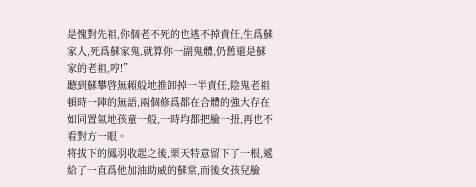是愧對先祖,你個老不死的也逃不掉責任,生爲蘇家人,死爲蘇家鬼,就算你一副鬼體,仍舊還是蘇家的老祖,哼!”
聽到蘇攀啓無賴般地推卸掉一半責任,陰鬼老祖頓時一陣的無語,兩個修爲都在合體的強大存在如同置氣地孩童一般,一時均都把臉一扭,再也不看對方一眼。
将拔下的鳳羽收起之後,栗天特意留下了一根,遞給了一直爲他加油助威的蘇棠,而後女孩兒臉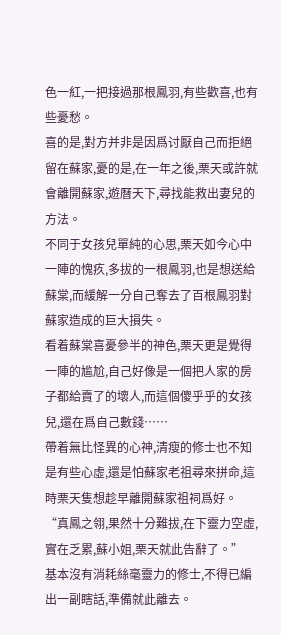色一紅,一把接過那根鳳羽,有些歡喜,也有些憂愁。
喜的是,對方并非是因爲讨厭自己而拒絕留在蘇家,憂的是,在一年之後,栗天或許就會離開蘇家,遊曆天下,尋找能救出妻兒的方法。
不同于女孩兒單純的心思,栗天如今心中一陣的愧疚,多拔的一根鳳羽,也是想送給蘇棠,而緩解一分自己奪去了百根鳳羽對蘇家造成的巨大損失。
看着蘇棠喜憂參半的神色,栗天更是覺得一陣的尴尬,自己好像是一個把人家的房子都給賣了的壞人,而這個傻乎乎的女孩兒,還在爲自己數錢……
帶着無比怪異的心神,清瘦的修士也不知是有些心虛,還是怕蘇家老祖尋來拼命,這時栗天隻想趁早離開蘇家祖祠爲好。
“真鳳之翎,果然十分難拔,在下靈力空虛,實在乏累,蘇小姐,栗天就此告辭了。”
基本沒有消耗絲毫靈力的修士,不得已編出一副瞎話,準備就此離去。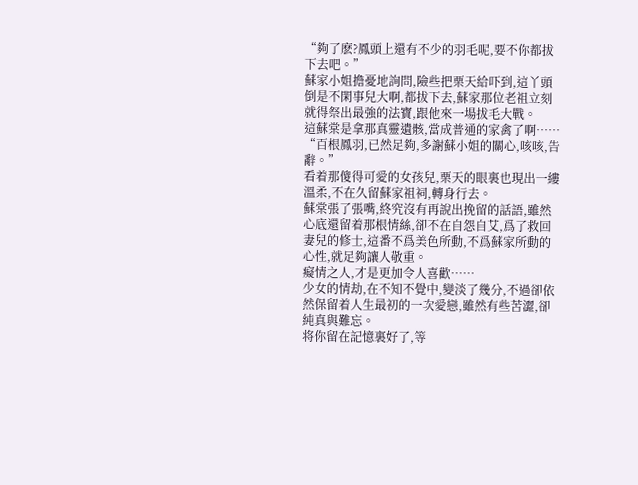“夠了麽?鳳頭上還有不少的羽毛呢,要不你都拔下去吧。”
蘇家小姐擔憂地詢問,險些把栗天給吓到,這丫頭倒是不閑事兒大啊,都拔下去,蘇家那位老祖立刻就得祭出最強的法寶,跟他來一場拔毛大戰。
這蘇棠是拿那真靈遺骸,當成普通的家禽了啊……
“百根鳳羽,已然足夠,多謝蘇小姐的關心,咳咳,告辭。”
看着那傻得可愛的女孩兒,栗天的眼裏也現出一縷溫柔,不在久留蘇家祖祠,轉身行去。
蘇棠張了張嘴,終究沒有再說出挽留的話語,雖然心底還留着那根情絲,卻不在自怨自艾,爲了救回妻兒的修士,這番不爲美色所動,不爲蘇家所動的心性,就足夠讓人敬重。
癡情之人,才是更加令人喜歡……
少女的情劫,在不知不覺中,變淡了幾分,不過卻依然保留着人生最初的一次愛戀,雖然有些苦澀,卻純真與難忘。
将你留在記憶裏好了,等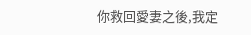你救回愛妻之後,我定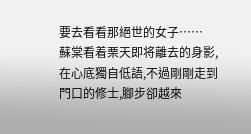要去看看那絕世的女子……
蘇棠看着栗天即将離去的身影,在心底獨自低語,不過剛剛走到門口的修士,腳步卻越來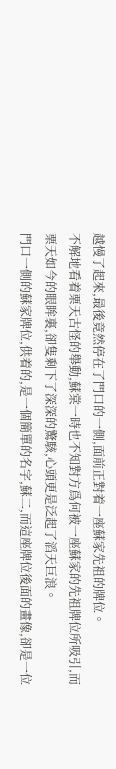越慢了起來,最後竟然停在了門口的一側,面前正對着一座蘇家先祖的牌位。
不解地看着栗天古怪的舉動,蘇棠一時也不知對方爲何被一座蘇家的先祖牌位所吸引,而栗天如今的眼眸裏,卻隻剩下了深深的驚駭,心頭更是泛起了滔天巨浪。
門口一側的蘇家牌位,供着的,是一個簡單的名字,蘇二,而這座牌位後面的畫像,卻是一位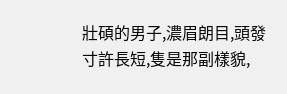壯碩的男子,濃眉朗目,頭發寸許長短,隻是那副樣貌,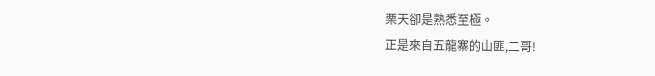栗天卻是熟悉至極。
正是來自五龍寨的山匪,二哥!